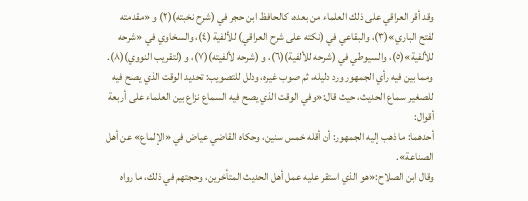وقد أقر العراقي على ذلك العلماء من بعده، كالحافظ ابن حجر في (شرح نخبته)(٢) و «مقدمته لفتح الباري»(٣)، والبقاعي في (نكته على شرح العراقي) للألفية (٤)، والسخاوي في «شرحه للألفية»(٥)، والسيوطي في (شرحه للألفية)(٦)، و (شرحه لألفيته)(٧)، و (لتقريب النووي)(٨).
ومما بين فيه رأي الجمهور ورد دليله، ثم صوب غيره، ودلل للتصويب: تحديد الوقت الذي يصح فيه للصغير سماع الحديث، حيث قال:«وفي الوقت الذي يصح فيه السماع نزاع بين العلماء على أربعة أقوال:
أحدهما: ما ذهب إليه الجمهور: أن أقله خمس سنين، وحكاه القاضي عياض في «الإلماع» عن أهل الصناعة».
وقال ابن الصلاح:«هو الذي استقر عليه عمل أهل الحديث المتأخرين، وحجتهم في ذلك، ما رواه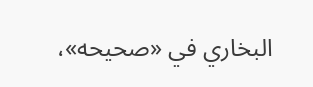البخاري في «صحيحه»،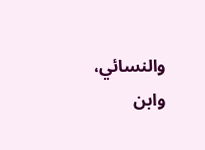والنسائي، وابن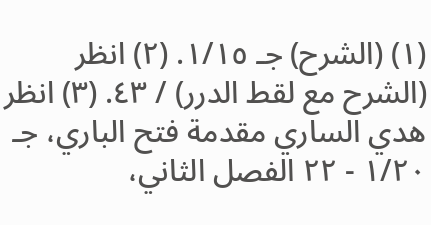(١) (الشرح) جـ ١/١٥. (٢) انظر (الشرح مع لقط الدرر) / ٤٣. (٣) انظر هدي الساري مقدمة فتح الباري، جـ ١/٢٠ - ٢٢ الفصل الثاني،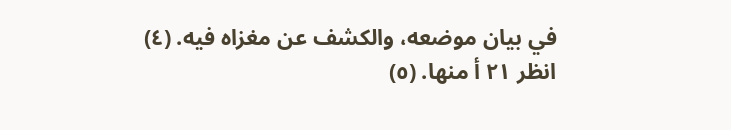في بيان موضعه، والكشف عن مغزاه فيه. (٤) انظر ٢١ أ منها. (٥)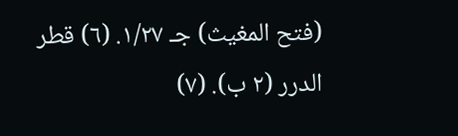(فتح المغيث) جـ ١/٢٧. (٦) قطر الدرر (٢ ب). (٧)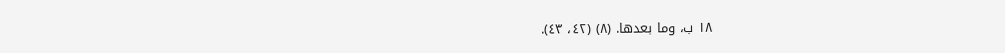١٨ ب، وما بعدها. (٨) (٤٢، ٤٣).